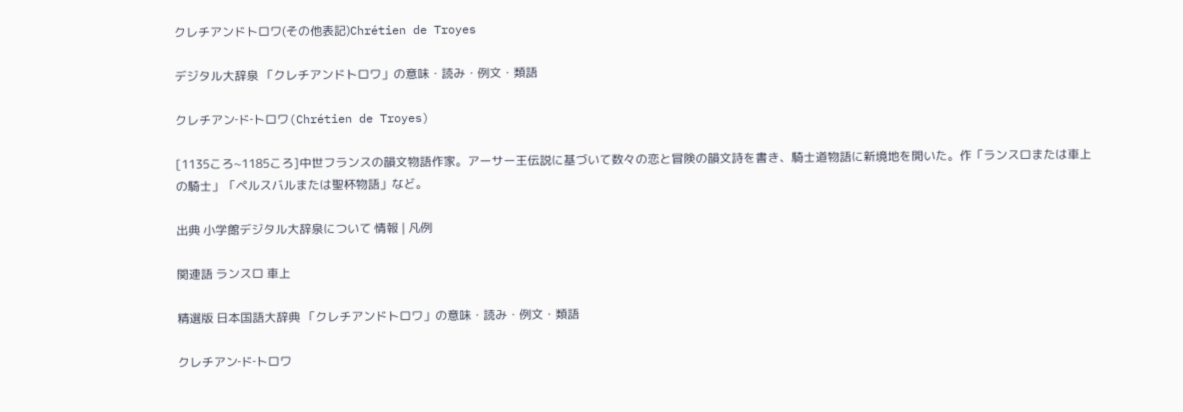クレチアンドトロワ(その他表記)Chrétien de Troyes

デジタル大辞泉 「クレチアンドトロワ」の意味・読み・例文・類語

クレチアン‐ド‐トロワ(Chrétien de Troyes)

[1135ころ~1185ころ]中世フランスの韻文物語作家。アーサー王伝説に基づいて数々の恋と冒険の韻文詩を書き、騎士道物語に新境地を開いた。作「ランスロまたは車上の騎士」「ペルスバルまたは聖杯物語」など。

出典 小学館デジタル大辞泉について 情報 | 凡例

関連語 ランスロ 車上

精選版 日本国語大辞典 「クレチアンドトロワ」の意味・読み・例文・類語

クレチアン‐ド‐トロワ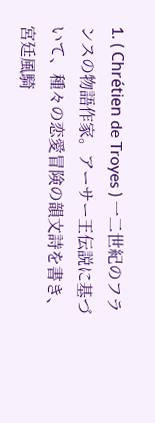1. ( Chrétien de Troyes ) 一二世紀のフランスの物語作家。アーサー王伝説に基づいて、種々の恋愛冒険の韻文詩を書き、宮廷風騎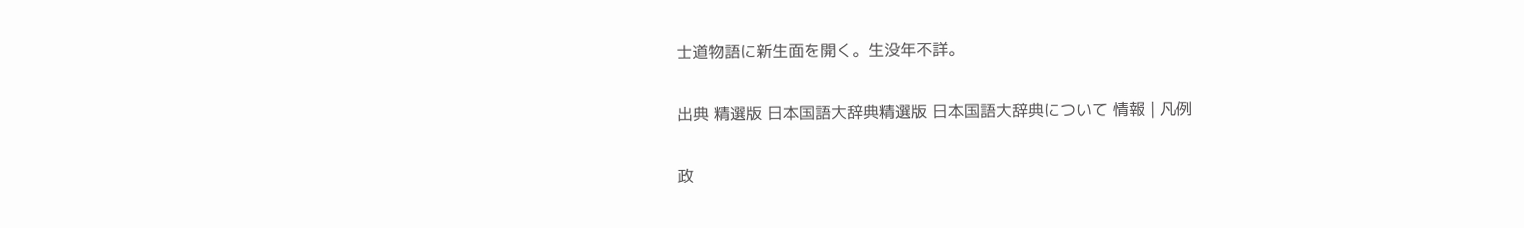士道物語に新生面を開く。生没年不詳。

出典 精選版 日本国語大辞典精選版 日本国語大辞典について 情報 | 凡例

政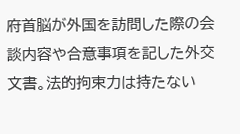府首脳が外国を訪問した際の会談内容や合意事項を記した外交文書。法的拘束力は持たない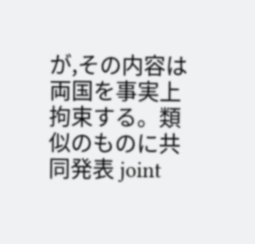が,その内容は両国を事実上拘束する。類似のものに共同発表 joint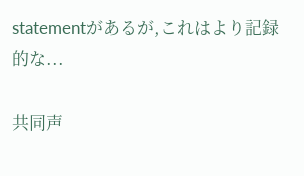statementがあるが,これはより記録的な...

共同声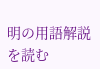明の用語解説を読む